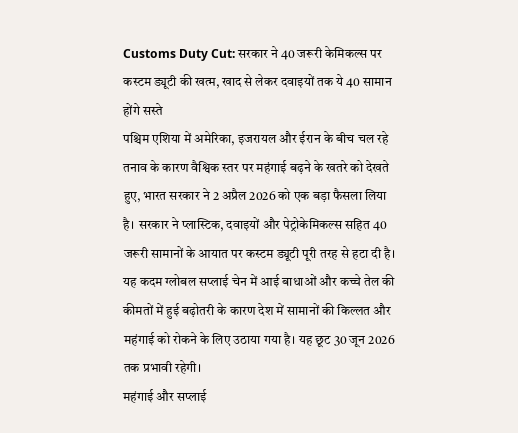Customs Duty Cut: सरकार ने 40 जरूरी केमिकल्स पर कस्टम ड्यूटी की खत्म, खाद से लेकर दवाइयों तक ये 40 सामान होंगे सस्ते
पश्चिम एशिया में अमेरिका, इजरायल और ईरान के बीच चल रहे तनाव के कारण वैश्विक स्तर पर महंगाई बढ़ने के खतरे को देखते हुए, भारत सरकार ने 2 अप्रैल 2026 को एक बड़ा फैसला लिया है। सरकार ने प्लास्टिक, दवाइयों और पेट्रोकेमिकल्स सहित 40 जरूरी सामानों के आयात पर कस्टम ड्यूटी पूरी तरह से हटा दी है। यह कदम ग्लोबल सप्लाई चेन में आई बाधाओं और कच्चे तेल की कीमतों में हुई बढ़ोतरी के कारण देश में सामानों की किल्लत और महंगाई को रोकने के लिए उठाया गया है। यह छूट 30 जून 2026 तक प्रभावी रहेगी।
महंगाई और सप्लाई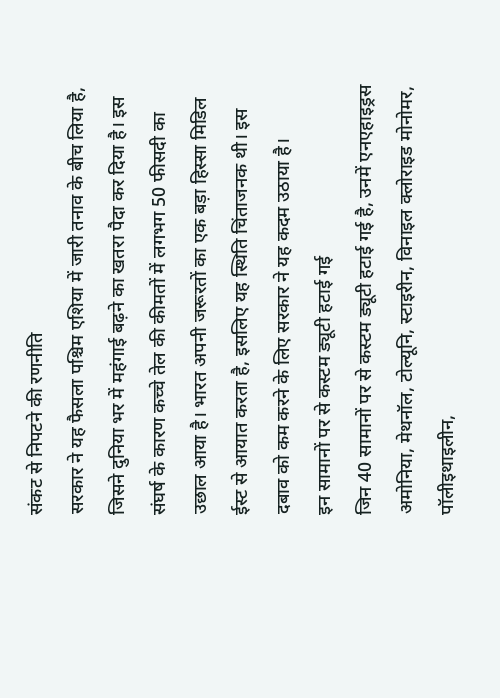संकट से निपटने की रणनीति
सरकार ने यह फैसला पश्चिम एशिया में जारी तनाव के बीच लिया है, जिसने दुनिया भर में महंगाई बढ़ने का खतरा पैदा कर दिया है। इस संघर्ष के कारण कच्चे तेल की कीमतों में लगभग 50 फीसदी का उछाल आया है। भारत अपनी जरूरतों का एक बड़ा हिस्सा मिडिल ईस्ट से आयात करता है, इसलिए यह स्थिति चिंताजनक थी। इस दबाव को कम करने के लिए सरकार ने यह कदम उठाया है।
इन सामानों पर से कस्टम ड्यूटी हटाई गई
जिन 40 सामानों पर से कस्टम ड्यूटी हटाई गई है, उनमें एनएहाइड्रस अमोनिया, मेथनॉल, टोल्यूनि, स्टाइरीन, विनाइल क्लोराइड मोनोमर, पॉलीइथाइलीन,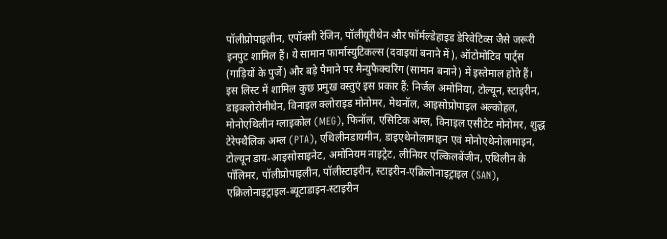पॉलीप्रोपाइलीन, एपॉक्सी रेजिन, पॉलीयूरीथेन और फॉर्मल्डेहाइड डेरिवेटिव्स जैसे जरूरी इनपुट शामिल हैं। ये सामान फार्मास्युटिकल्स (दवाइयां बनाने में), ऑटोमोटिव पार्ट्स (गाड़ियों के पुर्जे) और बड़े पैमाने पर मैन्युफैक्चरिंग (सामान बनाने) में इस्तेमाल होते हैं।
इस लिस्ट में शामिल कुछ प्रमुख वस्तुएं इस प्रकार हैं: निर्जल अमोनिया, टोल्यून, स्टाइरीन, डाइक्लोरोमीथेन, विनाइल क्लोराइड मोनोमर, मेथनॉल, आइसोप्रोपाइल अल्कोहल, मोनोएथिलीन ग्लाइकोल (MEG), फिनॉल, एसिटिक अम्ल, विनाइल एसीटेट मोनोमर, शुद्ध टेरेफ्थैलिक अम्ल (PTA), एथिलीनडायमीन, डाइएथेनोलामाइन एवं मोनोएथेनोलामाइन, टोल्यून डाय-आइसोसाइनेट, अमोनियम नाइट्रेट, लीनियर एल्किलबेंजीन, एथिलीन के पॉलिमर, पॉलीप्रोपाइलीन, पॉलीस्टाइरीन, स्टाइरीन-एक्रिलोनाइट्राइल (SAN), एक्रिलोनाइट्राइल-ब्यूटाडाइन-स्टाइरीन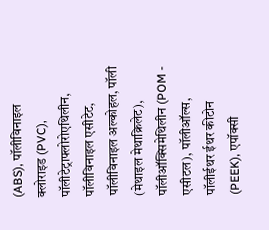(ABS), पॉलीविनाइल क्लोराइड (PVC), पॉलीटेट्राफ्लोरोएथिलीन, पॉलीविनाइल एसीटेट, पॉलीविनाइल अल्कोहल, पॉली (मेथाइल मेथाक्रिलेट), पॉलीऑक्सिमेथिलीन (POM - एसीटल), पॉलीऑल्स, पॉलीईथर ईथर कीटोन (PEEK), एपॉक्सी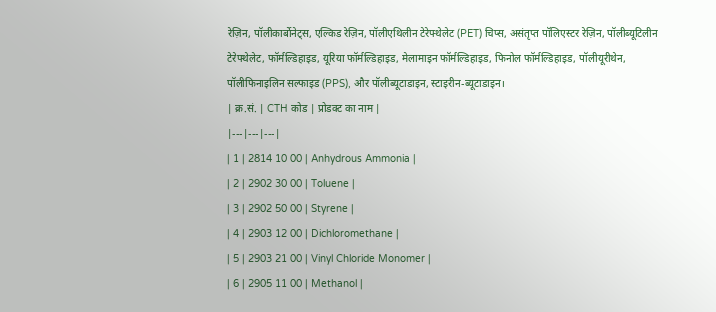रेज़िन, पॉलीकार्बोनेट्स, एल्किड रेज़िन, पॉलीएथिलीन टेरेफ्थेलेट (PET) चिप्स, असंतृप्त पॉलिएस्टर रेज़िन, पॉलीब्यूटिलीन टेरेफ्थेलेट, फॉर्मल्डिहाइड, यूरिया फॉर्मल्डिहाइड, मेलामाइन फॉर्मल्डिहाइड, फिनोल फॉर्मल्डिहाइड, पॉलीयूरीथेन, पॉलीफिनाइलिन सल्फाइड (PPS), और पॉलीब्यूटाडाइन, स्टाइरीन-ब्यूटाडाइन।
| क्र.सं. | CTH कोड | प्रोडक्ट का नाम |
|---|---|---|
| 1 | 2814 10 00 | Anhydrous Ammonia |
| 2 | 2902 30 00 | Toluene |
| 3 | 2902 50 00 | Styrene |
| 4 | 2903 12 00 | Dichloromethane |
| 5 | 2903 21 00 | Vinyl Chloride Monomer |
| 6 | 2905 11 00 | Methanol |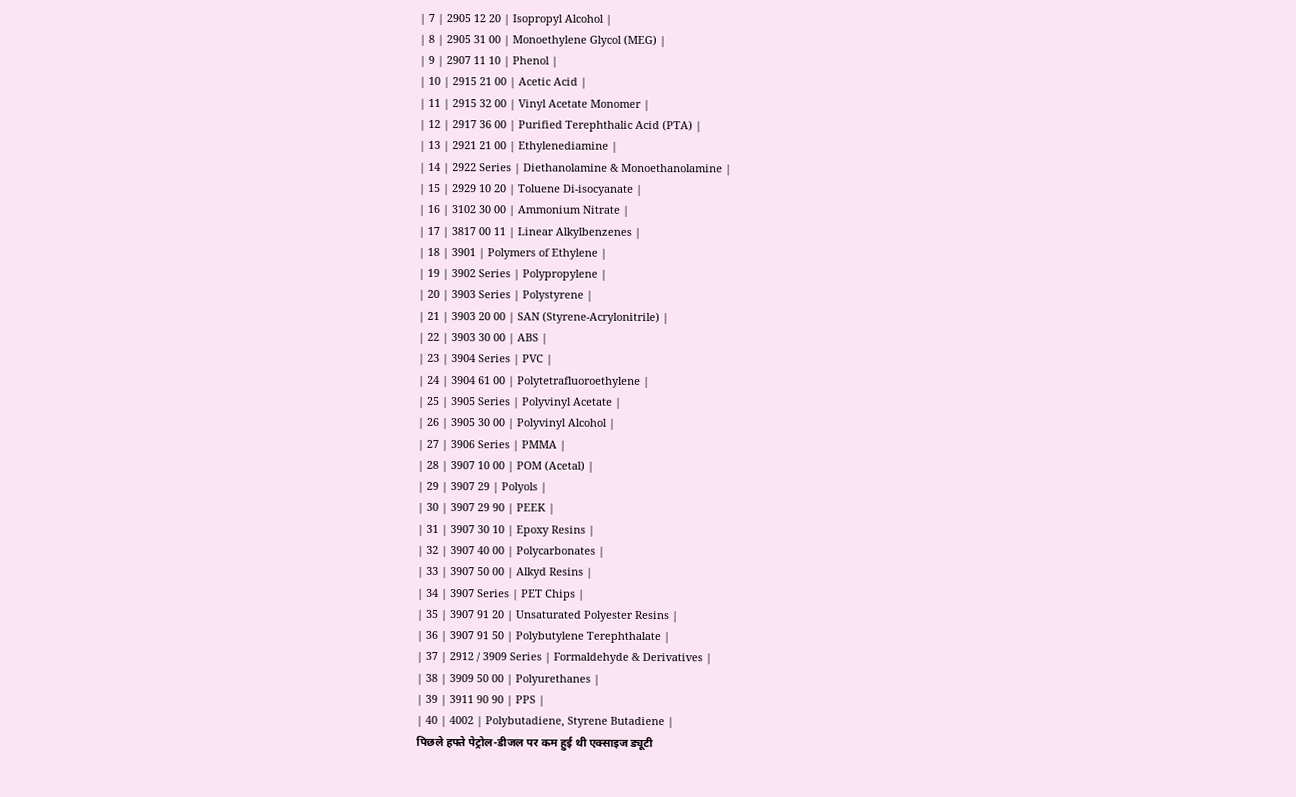| 7 | 2905 12 20 | Isopropyl Alcohol |
| 8 | 2905 31 00 | Monoethylene Glycol (MEG) |
| 9 | 2907 11 10 | Phenol |
| 10 | 2915 21 00 | Acetic Acid |
| 11 | 2915 32 00 | Vinyl Acetate Monomer |
| 12 | 2917 36 00 | Purified Terephthalic Acid (PTA) |
| 13 | 2921 21 00 | Ethylenediamine |
| 14 | 2922 Series | Diethanolamine & Monoethanolamine |
| 15 | 2929 10 20 | Toluene Di-isocyanate |
| 16 | 3102 30 00 | Ammonium Nitrate |
| 17 | 3817 00 11 | Linear Alkylbenzenes |
| 18 | 3901 | Polymers of Ethylene |
| 19 | 3902 Series | Polypropylene |
| 20 | 3903 Series | Polystyrene |
| 21 | 3903 20 00 | SAN (Styrene-Acrylonitrile) |
| 22 | 3903 30 00 | ABS |
| 23 | 3904 Series | PVC |
| 24 | 3904 61 00 | Polytetrafluoroethylene |
| 25 | 3905 Series | Polyvinyl Acetate |
| 26 | 3905 30 00 | Polyvinyl Alcohol |
| 27 | 3906 Series | PMMA |
| 28 | 3907 10 00 | POM (Acetal) |
| 29 | 3907 29 | Polyols |
| 30 | 3907 29 90 | PEEK |
| 31 | 3907 30 10 | Epoxy Resins |
| 32 | 3907 40 00 | Polycarbonates |
| 33 | 3907 50 00 | Alkyd Resins |
| 34 | 3907 Series | PET Chips |
| 35 | 3907 91 20 | Unsaturated Polyester Resins |
| 36 | 3907 91 50 | Polybutylene Terephthalate |
| 37 | 2912 / 3909 Series | Formaldehyde & Derivatives |
| 38 | 3909 50 00 | Polyurethanes |
| 39 | 3911 90 90 | PPS |
| 40 | 4002 | Polybutadiene, Styrene Butadiene |
पिछले हफ्ते पेट्रोल-डीजल पर कम हुई थी एक्साइज ड्यूटी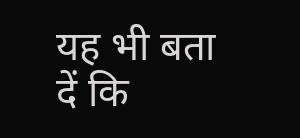यह भी बता दें कि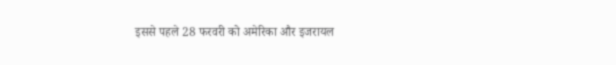इससे पहले 28 फरवरी को अमेरिका और इजरायल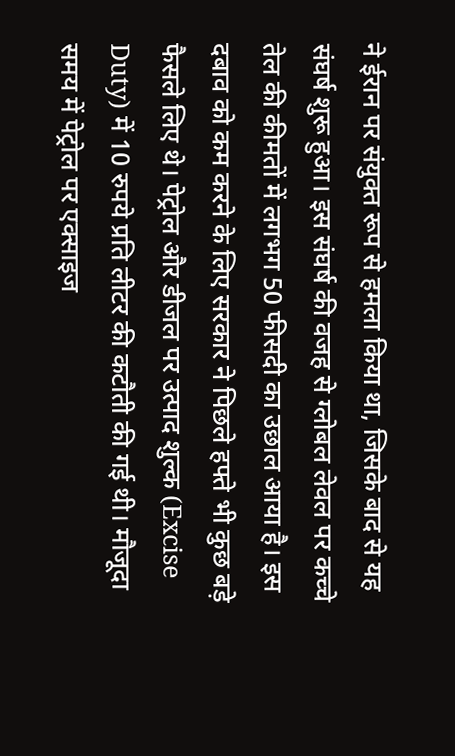ने ईरान पर संयुक्त रूप से हमला किया था, जिसके बाद से यह संघर्ष शुरू हुआ। इस संघर्ष की वजह से ग्लोबल लेवल पर कच्चे तेल की कीमतों में लगभग 50 फीसदी का उछाल आया है। इस दबाव को कम करने के लिए सरकार ने पिछले हफ्ते भी कुछ बड़े फैसले लिए थे। पेट्रोल और डीजल पर उत्पाद शुल्क (Excise Duty) में 10 रुपये प्रति लीटर की कटौती की गई थी। मौजूदा समय में पेट्रोल पर एक्साइज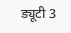ड्यूटी 3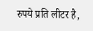रुपये प्रति लीटर है,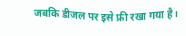जबकि डीजल पर इसे फ्री रखा गया है।